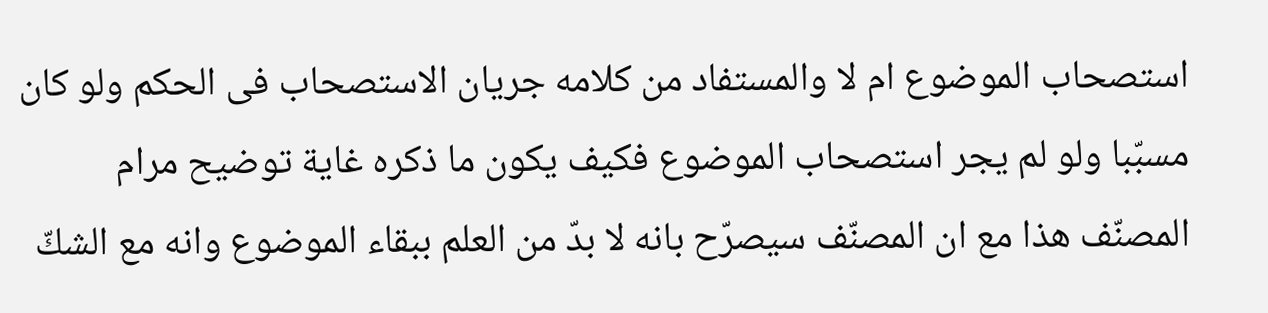استصحاب الموضوع ام لا والمستفاد من كلامه جريان الاستصحاب فى الحكم ولو كان مسبّبا ولو لم يجر استصحاب الموضوع فكيف يكون ما ذكره غاية توضيح مرام المصنّف هذا مع ان المصنّف سيصرّح بانه لا بدّ من العلم ببقاء الموضوع وانه مع الشكّ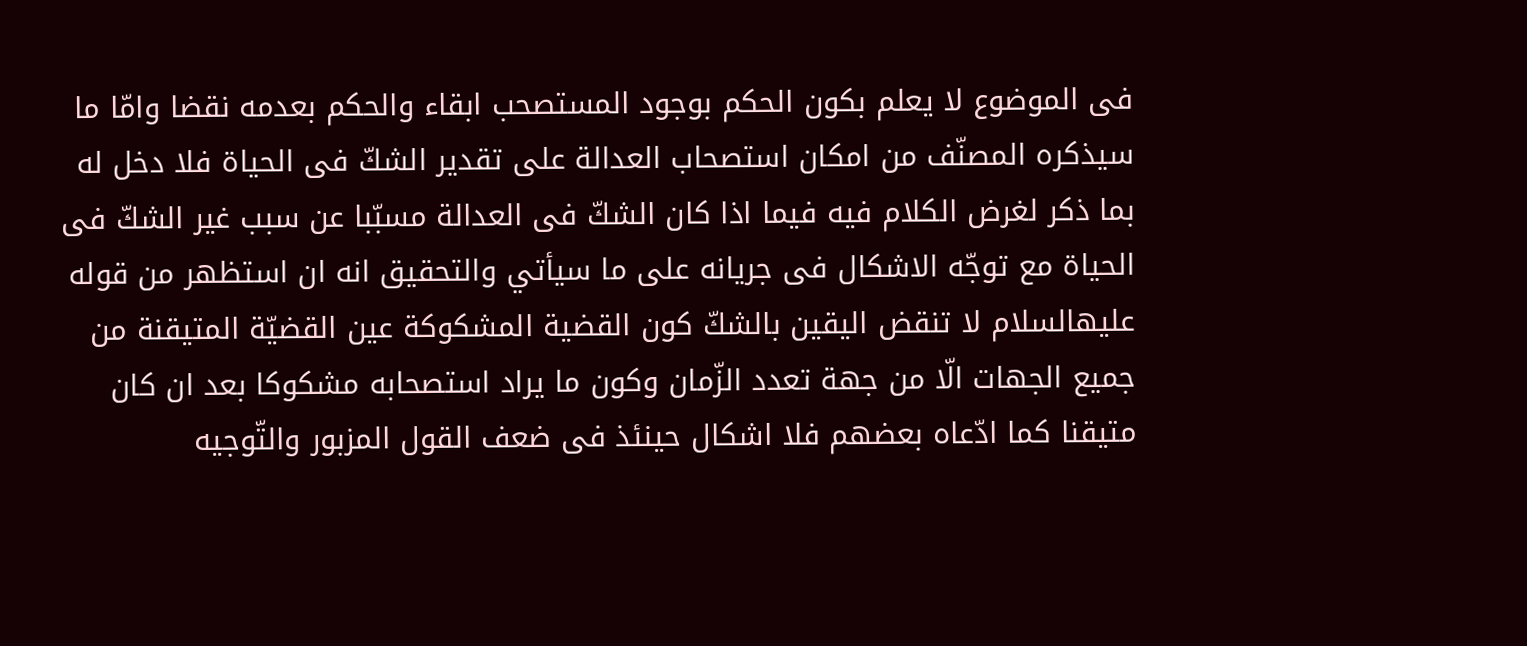فى الموضوع لا يعلم بكون الحكم بوجود المستصحب ابقاء والحكم بعدمه نقضا وامّا ما سيذكره المصنّف من امكان استصحاب العدالة على تقدير الشكّ فى الحياة فلا دخل له بما ذكر لغرض الكلام فيه فيما اذا كان الشكّ فى العدالة مسبّبا عن سبب غير الشكّ فى الحياة مع توجّه الاشكال فى جريانه على ما سيأتي والتحقيق انه ان استظهر من قوله عليهالسلام لا تنقض اليقين بالشكّ كون القضية المشكوكة عين القضيّة المتيقنة من جميع الجهات الّا من جهة تعدد الزّمان وكون ما يراد استصحابه مشكوكا بعد ان كان متيقنا كما ادّعاه بعضهم فلا اشكال حينئذ فى ضعف القول المزبور والتّوجيه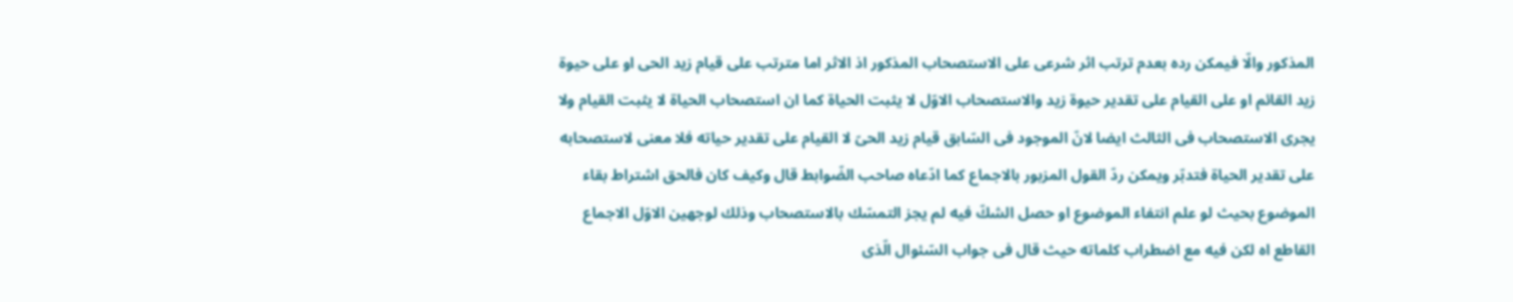المذكور والّا فيمكن رده بعدم ترتب اثر شرعى على الاستصحاب المذكور اذ الاثر اما مترتب على قيام زيد الحى او على حيوة زيد القائم او على القيام على تقدير حيوة زيد والاستصحاب الاوّل لا يثبت الحياة كما ان استصحاب الحياة لا يثبت القيام ولا يجرى الاستصحاب فى الثالث ايضا لانّ الموجود فى السّابق قيام زيد الحىّ لا القيام على تقدير حياته فلا معنى لاستصحابه على تقدير الحياة فتدبّر ويمكن ردّ القول المزبور بالاجماع كما ادّعاه صاحب الضّوابط قال وكيف كان فالحق اشتراط بقاء الموضوع بحيث لو علم انتفاء الموضوع او حصل الشكّ فيه لم يجز التمسّك بالاستصحاب وذلك لوجهين الاوّل الاجماع القاطع اه لكن فيه مع اضطراب كلماته حيث قال فى جواب السّئوال الّذى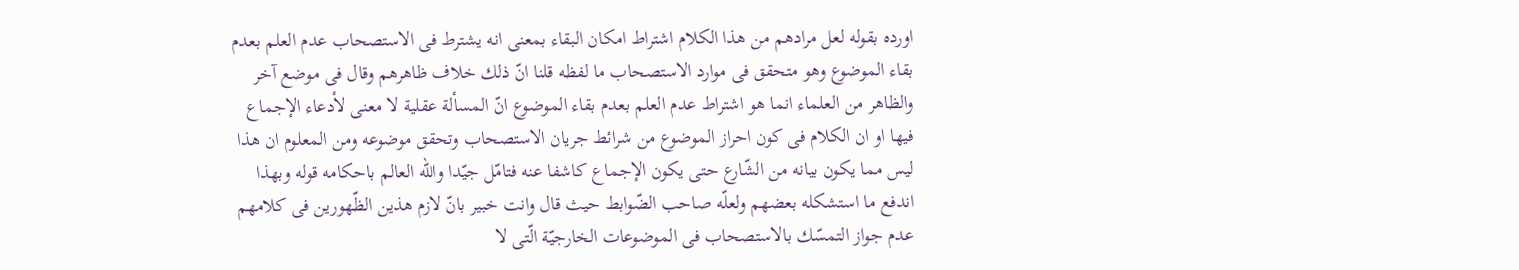اورده بقوله لعل مرادهم من هذا الكلام اشتراط امكان البقاء بمعنى انه يشترط فى الاستصحاب عدم العلم بعدم بقاء الموضوع وهو متحقق فى موارد الاستصحاب ما لفظه قلنا انّ ذلك خلاف ظاهرهم وقال فى موضع آخر والظاهر من العلماء انما هو اشتراط عدم العلم بعدم بقاء الموضوع انّ المسألة عقلية لا معنى لأدعاء الإجماع فيها او ان الكلام فى كون احراز الموضوع من شرائط جريان الاستصحاب وتحقق موضوعه ومن المعلوم ان هذا ليس مما يكون بيانه من الشّارع حتى يكون الإجماع كاشفا عنه فتامّل جيّدا والله العالم باحكامه قوله وبهذا اندفع ما استشكله بعضهم ولعلّه صاحب الضّوابط حيث قال وانت خبير بانّ لازم هذين الظّهورين فى كلامهم عدم جواز التمسّك بالاستصحاب فى الموضوعات الخارجيّة الّتى لا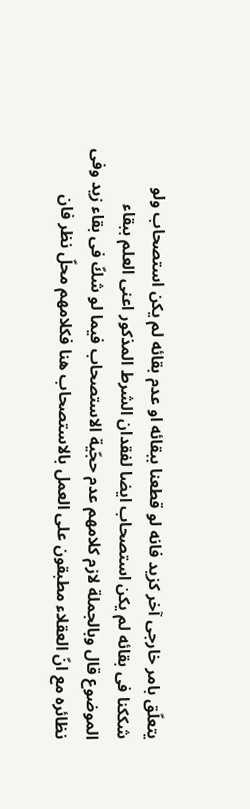يتعلّق بامر خارجى آخر كزيد فانه لو قطعنا ببقائه او عدم بقائه لم يكن استصحاب ولو شككنا فى بقائه لم يكن استصحاب ايضا لفقدان الشرط المذكور اعنى العلم ببقاء الموضوع قال وبالجملة لازم كلامهم عدم حجّية الاستصحاب فيما لو شكّ فى بقاء زيد وفى نظائره مع انّ العقلاء مطبقون على العمل بالاستصحاب هنا فكلامهم محلّ نظر فان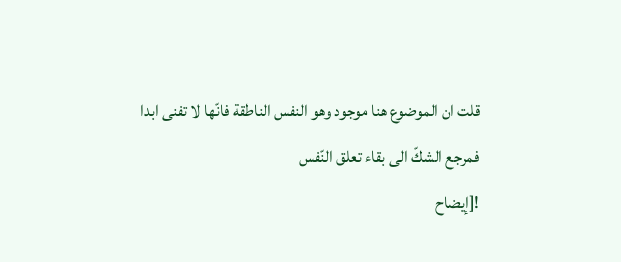قلت ان الموضوع هنا موجود وهو النفس الناطقة فانّها لا تفنى ابدا فمرجع الشكّ الى بقاء تعلق النّفس
![إيضاح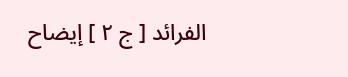الفرائد [ ج ٢ ] إيضاح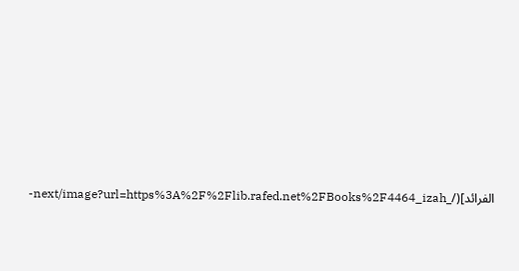الفرائد](/_next/image?url=https%3A%2F%2Flib.rafed.net%2FBooks%2F4464_izah-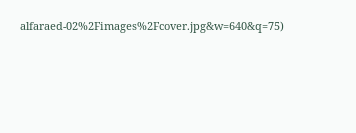alfaraed-02%2Fimages%2Fcover.jpg&w=640&q=75)